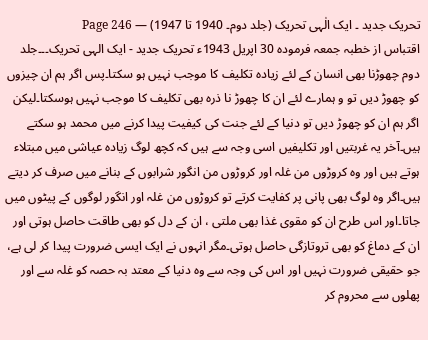تحریک جدید ۔ ایک الٰہی تحریک (جلد دوم۔ 1940 تا 1947) — Page 246
اقتباس از خطبہ جمعہ فرمودہ 30 اپریل 1943ء تحریک جدید - ایک الہی تحریک۔۔۔جلد دوم چھوڑنا بھی انسان کے لئے زیادہ تکلیف کا موجب نہیں ہو سکتا۔پس اگر ہم ان چیزوں کو چھوڑ دیں تو و ہمارے لئے ان کا چھوڑ نا ذرہ بھی تکلیف کا موجب نہیں ہوسکتا۔لیکن اگر ہم ان کو چھوڑ دیں تو دنیا کے لئے جنت کی کیفیت پیدا کرنے میں محمد ہو سکتے ہیں۔آخر یہ غربتیں اور تکلیفیں اسی وجہ سے ہیں کہ کچھ لوگ زیادہ عیاشی میں مبتلاء ہوتے ہیں اور وہ کروڑوں من غلہ اور کروڑوں من انگور شرابوں کے بنانے میں صرف کر دیتے ہیں۔اگر وہ لوگ بھی پانی پر کفایت کرتے تو کروڑوں من غلہ اور انگور لوگوں کے پیٹوں میں جاتا۔اور اس طرح ان کو مقوی غذا بھی ملتی ، ان کے دل کو بھی طاقت حاصل ہوتی اور ان کے دماغ کو بھی تروتازگی حاصل ہوتی۔مگر انہوں نے ایک ایسی ضرورت پیدا کر لی ہے، جو حقیقی ضرورت نہیں اور اس کی وجہ سے وہ دنیا کے معتد بہ حصہ کو غلہ سے اور پھلوں سے محروم کر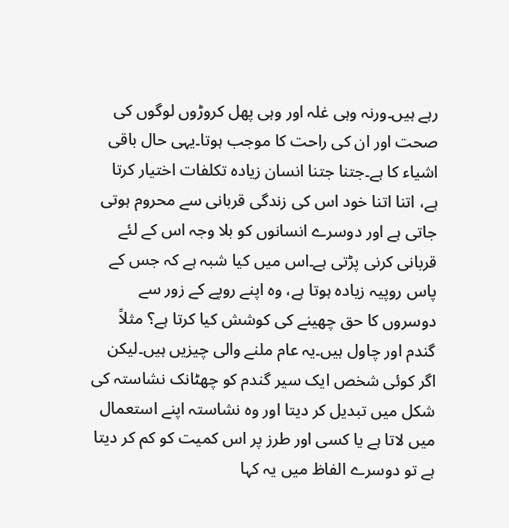رہے ہیں۔ورنہ وہی غلہ اور وہی پھل کروڑوں لوگوں کی صحت اور ان کی راحت کا موجب ہوتا۔یہی حال باقی اشیاء کا ہے۔جتنا جتنا انسان زیادہ تکلفات اختیار کرتا ہے، اتنا اتنا خود اس کی زندگی قربانی سے محروم ہوتی جاتی ہے اور دوسرے انسانوں کو بلا وجہ اس کے لئے قربانی کرنی پڑتی ہے۔اس میں کیا شبہ ہے کہ جس کے پاس روپیہ زیادہ ہوتا ہے، وہ اپنے روپے کے زور سے دوسروں کا حق چھینے کی کوشش کیا کرتا ہے؟ مثلاً گندم اور چاول ہیں۔یہ عام ملنے والی چیزیں ہیں۔لیکن اگر کوئی شخص ایک سیر گندم کو چھٹانک نشاستہ کی شکل میں تبدیل کر دیتا اور وہ نشاستہ اپنے استعمال میں لاتا ہے یا کسی اور طرز پر اس کمیت کو کم کر دیتا ہے تو دوسرے الفاظ میں یہ کہا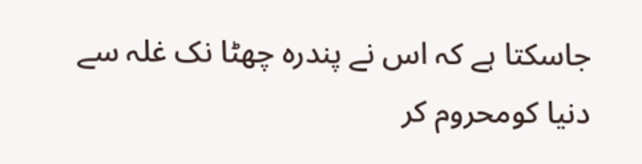جاسکتا ہے کہ اس نے پندرہ چھٹا نک غلہ سے دنیا کومحروم کر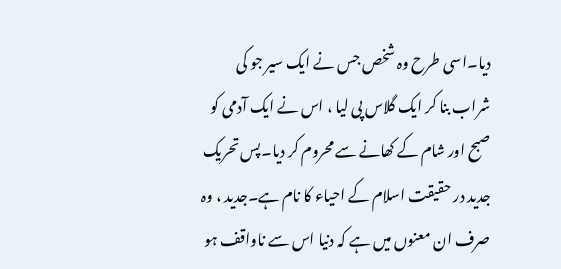دیا۔اسی طرح وہ شخص جس نے ایک سیر جو کی شراب بنا کر ایک گلاس پی لیا ، اس نے ایک آدمی کو صبح اور شام کے کھانے سے محروم کر دیا۔پس تحریک جدید در حقیقت اسلام کے احیاء کا نام ہے۔جدید ، وہ صرف ان معنوں میں ہے کہ دنیا اس سے ناواقف ہو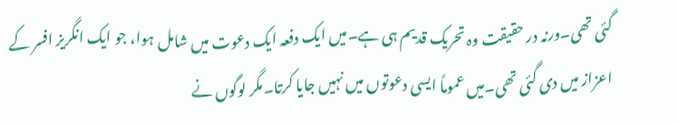گئی تھی۔ورنہ در حقیقت وہ تحریک قدیم ہی ہے۔میں ایک دفعہ ایک دعوت میں شامل ہوا، جو ایک انگریز افسر کے اعزاز میں دی گئی تھی۔میں عموماً ایسی دعوتوں میں نہیں جایا کرتا۔مگر لوگوں نے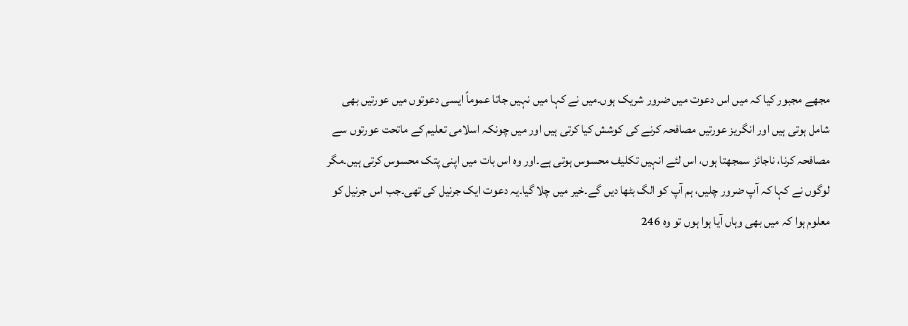مجھے مجبور کیا کہ میں اس دعوت میں ضرور شریک ہوں۔میں نے کہا میں نہیں جاتا عموماً ایسی دعوتوں میں عورتیں بھی شامل ہوتی ہیں اور انگریز عورتیں مصافحہ کرنے کی کوشش کیا کرتی ہیں اور میں چونکہ اسلامی تعلیم کے ماتحت عورتوں سے مصافحہ کرنا، ناجائز سمجھتا ہوں، اس لئے انہیں تکلیف محسوس ہوتی ہے۔اور وہ اس بات میں اپنی پتک محسوس کرتی ہیں۔مگر لوگوں نے کہا کہ آپ ضرور چلیں، ہم آپ کو الگ بٹھا دیں گے۔خیر میں چلا گیا۔یہ دعوت ایک جرنیل کی تھی۔جب اس جرنیل کو معلوم ہوا کہ میں بھی وہاں آیا ہوا ہوں تو وہ 246